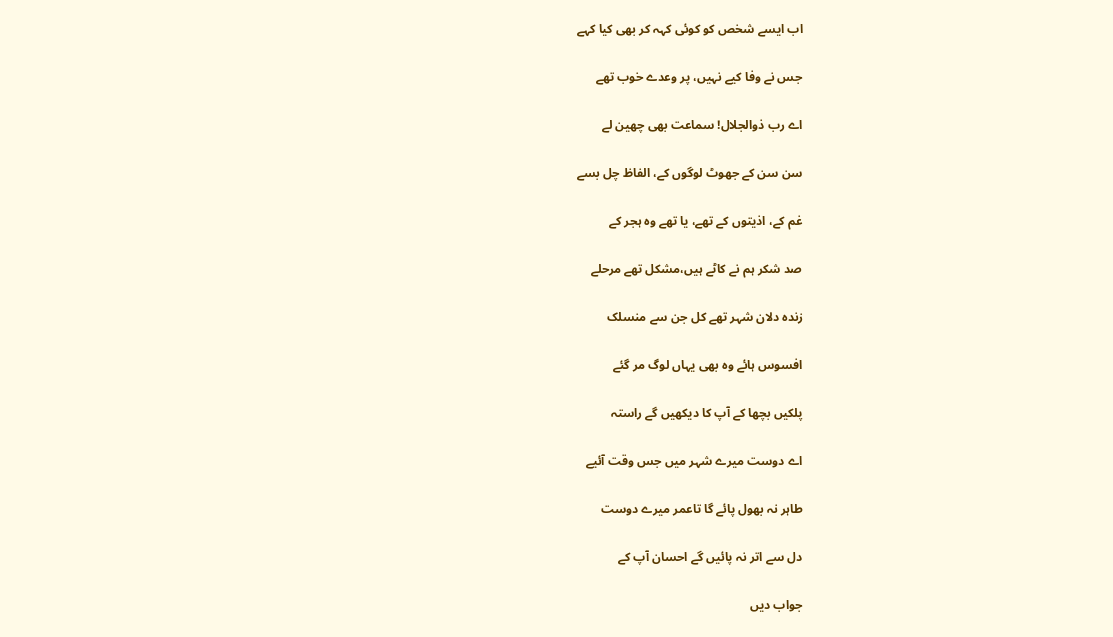اب ایسے شخص کو کوئی کہہ کر بھی کیا کہے

جس نے وفا کیے نہیں، پر وعدے خوب تھے

اے رب ذوالجلال! سماعت بھی چھین لے

سن سن کے جھوٹ لوگوں کے، الفاظ چل بسے

غم کے، اذیتوں کے تھے، یا تھے وہ ہجر کے

صد شکر ہم نے کاٹے ہیں،مشکل تھے مرحلے

زندہ دلان شہر تھے کل جن سے منسلک

افسوس ہائے وہ بھی یہاں لوگ مر گئے

پلکیں بچھا کے آپ کا دیکھیں گے راستہ

اے دوست میرے شہر میں جس وقت آئیے

طاہر نہ بھول پائے گا تاعمر میرے دوست

دل سے اتر نہ پائیں گے احسان آپ کے

جواب دیں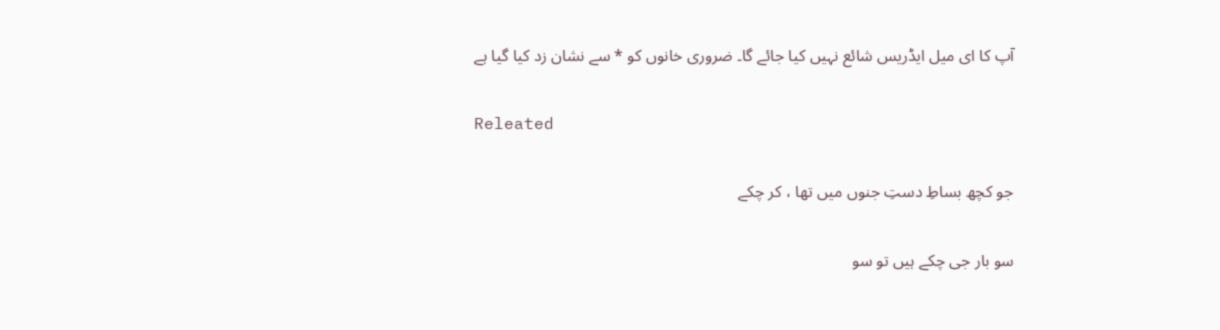آپ کا ای میل ایڈریس شائع نہیں کیا جائے گا۔ ضروری خانوں کو * سے نشان زد کیا گیا ہے

Releated

جو کچھ بساطِ دستِ جنوں میں تھا ، کر چکے

سو بار جی چکے ہیں تو سو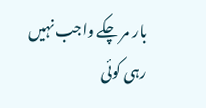بار مر چکے واجب نہیں رہی کوئی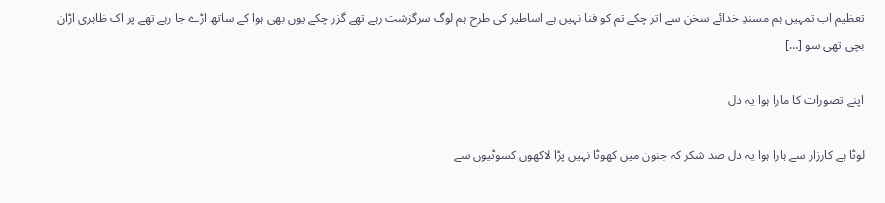تعظیم اب تمہیں ہم مسندِ خدائے سخن سے اتر چکے تم کو فنا نہیں ہے اساطیر کی طرح ہم لوگ سرگزشت رہے تھے گزر چکے یوں بھی ہوا کے ساتھ اڑے جا رہے تھے پر اک ظاہری اڑان بچی تھی سو […]

اپنے تصورات کا مارا ہوا یہ دل

لوٹا ہے کارزار سے ہارا ہوا یہ دل صد شکر کہ جنون میں کھوٹا نہیں پڑا لاکھوں کسوٹیوں سے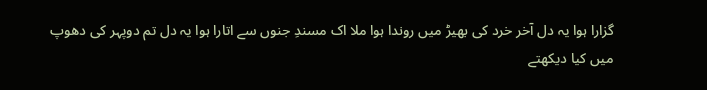گزارا ہوا یہ دل آخر خرد کی بھیڑ میں روندا ہوا ملا اک مسندِ جنوں سے اتارا ہوا یہ دل تم دوپہر کی دھوپ میں کیا دیکھتے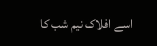اسے افلاک نیم شب کا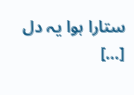ستارا ہوا یہ دل […]